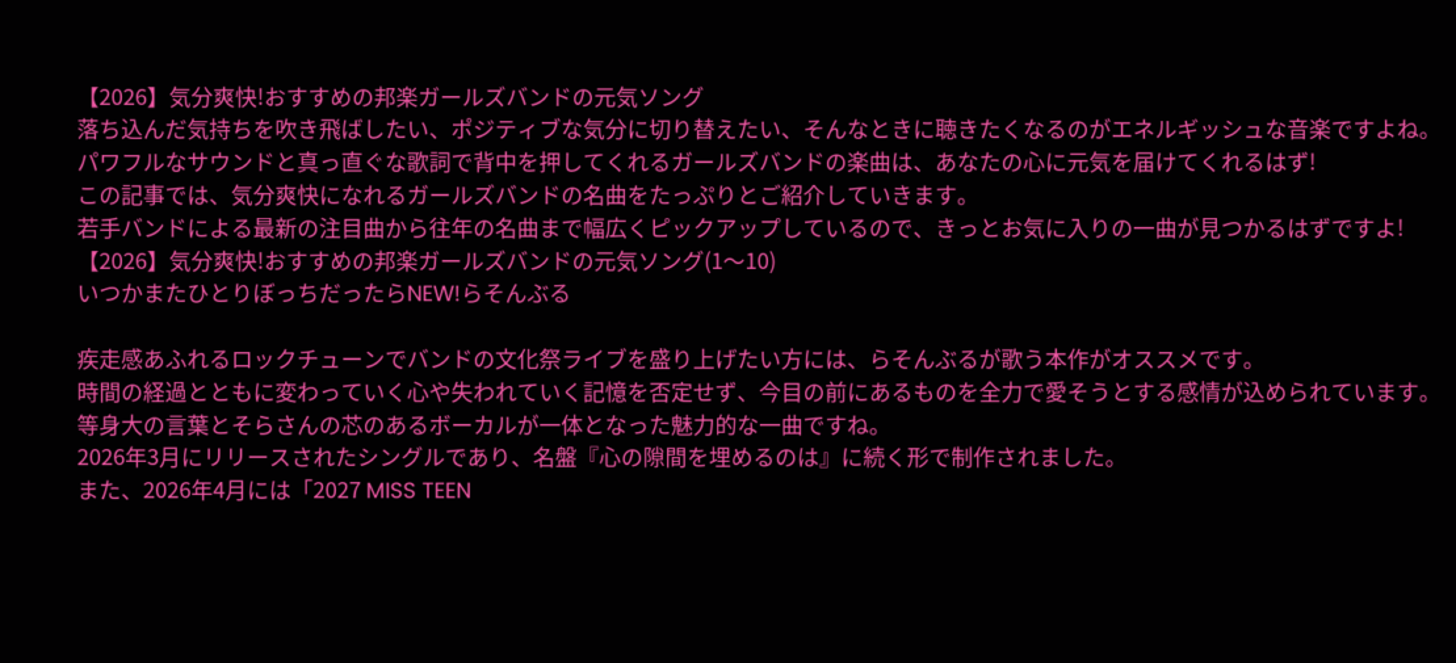【2026】気分爽快!おすすめの邦楽ガールズバンドの元気ソング
落ち込んだ気持ちを吹き飛ばしたい、ポジティブな気分に切り替えたい、そんなときに聴きたくなるのがエネルギッシュな音楽ですよね。
パワフルなサウンドと真っ直ぐな歌詞で背中を押してくれるガールズバンドの楽曲は、あなたの心に元気を届けてくれるはず!
この記事では、気分爽快になれるガールズバンドの名曲をたっぷりとご紹介していきます。
若手バンドによる最新の注目曲から往年の名曲まで幅広くピックアップしているので、きっとお気に入りの一曲が見つかるはずですよ!
【2026】気分爽快!おすすめの邦楽ガールズバンドの元気ソング(1〜10)
いつかまたひとりぼっちだったらNEW!らそんぶる

疾走感あふれるロックチューンでバンドの文化祭ライブを盛り上げたい方には、らそんぶるが歌う本作がオススメです。
時間の経過とともに変わっていく心や失われていく記憶を否定せず、今目の前にあるものを全力で愛そうとする感情が込められています。
等身大の言葉とそらさんの芯のあるボーカルが一体となった魅力的な一曲ですね。
2026年3月にリリースされたシングルであり、名盤『心の隙間を埋めるのは』に続く形で制作されました。
また、2026年4月には「2027 MISS TEEN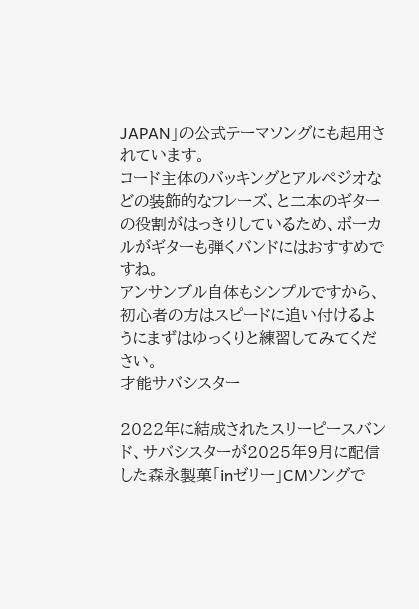JAPAN」の公式テーマソングにも起用されています。
コード主体のバッキングとアルペジオなどの装飾的なフレーズ、と二本のギターの役割がはっきりしているため、ボーカルがギターも弾くバンドにはおすすめですね。
アンサンブル自体もシンプルですから、初心者の方はスピードに追い付けるようにまずはゆっくりと練習してみてください。
才能サバシスター

2022年に結成されたスリーピースバンド、サバシスターが2025年9月に配信した森永製菓「inゼリー」CMソングで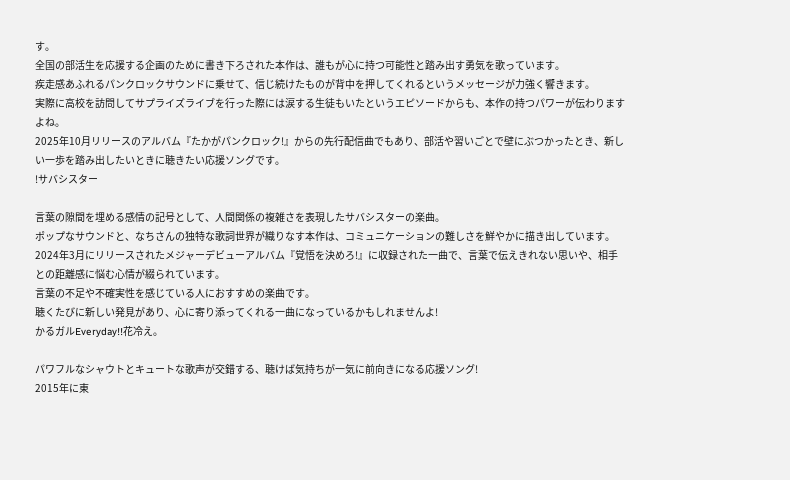す。
全国の部活生を応援する企画のために書き下ろされた本作は、誰もが心に持つ可能性と踏み出す勇気を歌っています。
疾走感あふれるパンクロックサウンドに乗せて、信じ続けたものが背中を押してくれるというメッセージが力強く響きます。
実際に高校を訪問してサプライズライブを行った際には涙する生徒もいたというエピソードからも、本作の持つパワーが伝わりますよね。
2025年10月リリースのアルバム『たかがパンクロック!』からの先行配信曲でもあり、部活や習いごとで壁にぶつかったとき、新しい一歩を踏み出したいときに聴きたい応援ソングです。
!サバシスター

言葉の隙間を埋める感情の記号として、人間関係の複雑さを表現したサバシスターの楽曲。
ポップなサウンドと、なちさんの独特な歌詞世界が織りなす本作は、コミュニケーションの難しさを鮮やかに描き出しています。
2024年3月にリリースされたメジャーデビューアルバム『覚悟を決めろ!』に収録された一曲で、言葉で伝えきれない思いや、相手との距離感に悩む心情が綴られています。
言葉の不足や不確実性を感じている人におすすめの楽曲です。
聴くたびに新しい発見があり、心に寄り添ってくれる一曲になっているかもしれませんよ!
かるガルEveryday!!花冷え。

パワフルなシャウトとキュートな歌声が交錯する、聴けば気持ちが一気に前向きになる応援ソング!
2015年に東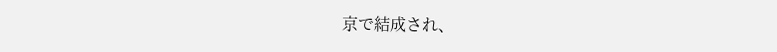京で結成され、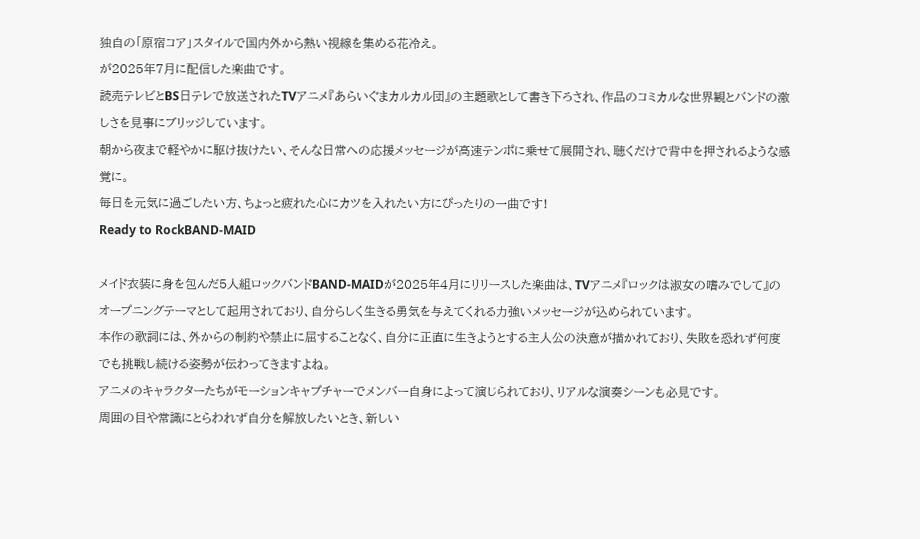独自の「原宿コア」スタイルで国内外から熱い視線を集める花冷え。
が2025年7月に配信した楽曲です。
読売テレビとBS日テレで放送されたTVアニメ『あらいぐまカルカル団』の主題歌として書き下ろされ、作品のコミカルな世界観とバンドの激しさを見事にブリッジしています。
朝から夜まで軽やかに駆け抜けたい、そんな日常への応援メッセージが高速テンポに乗せて展開され、聴くだけで背中を押されるような感覚に。
毎日を元気に過ごしたい方、ちょっと疲れた心にカツを入れたい方にぴったりの一曲です!
Ready to RockBAND-MAID

メイド衣装に身を包んだ5人組ロックバンドBAND-MAIDが2025年4月にリリースした楽曲は、TVアニメ『ロックは淑女の嗜みでして』のオープニングテーマとして起用されており、自分らしく生きる勇気を与えてくれる力強いメッセージが込められています。
本作の歌詞には、外からの制約や禁止に屈することなく、自分に正直に生きようとする主人公の決意が描かれており、失敗を恐れず何度でも挑戦し続ける姿勢が伝わってきますよね。
アニメのキャラクターたちがモーションキャプチャーでメンバー自身によって演じられており、リアルな演奏シーンも必見です。
周囲の目や常識にとらわれず自分を解放したいとき、新しい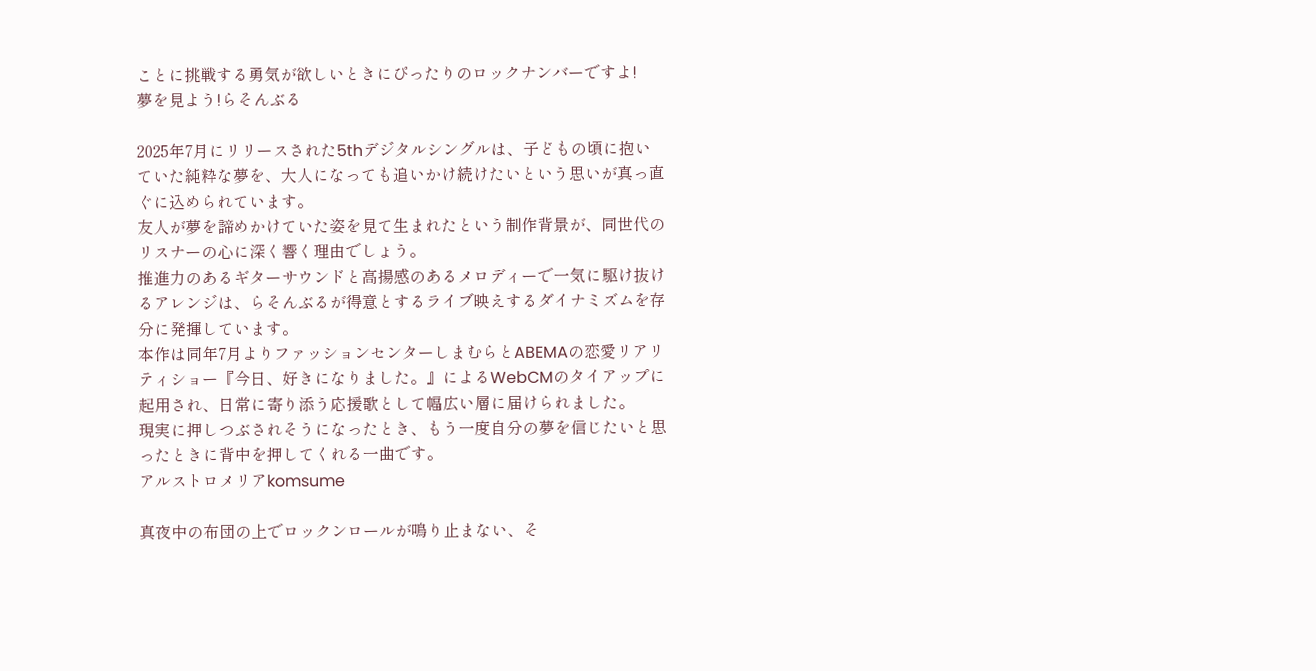ことに挑戦する勇気が欲しいときにぴったりのロックナンバーですよ!
夢を見よう!らそんぶる

2025年7月にリリースされた5thデジタルシングルは、子どもの頃に抱いていた純粋な夢を、大人になっても追いかけ続けたいという思いが真っ直ぐに込められています。
友人が夢を諦めかけていた姿を見て生まれたという制作背景が、同世代のリスナーの心に深く響く理由でしょう。
推進力のあるギターサウンドと高揚感のあるメロディーで一気に駆け抜けるアレンジは、らそんぶるが得意とするライブ映えするダイナミズムを存分に発揮しています。
本作は同年7月よりファッションセンターしまむらとABEMAの恋愛リアリティショー『今日、好きになりました。』によるWebCMのタイアップに起用され、日常に寄り添う応援歌として幅広い層に届けられました。
現実に押しつぶされそうになったとき、もう一度自分の夢を信じたいと思ったときに背中を押してくれる一曲です。
アルストロメリアkomsume

真夜中の布団の上でロックンロールが鳴り止まない、そ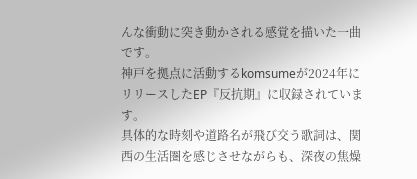んな衝動に突き動かされる感覚を描いた一曲です。
神戸を拠点に活動するkomsumeが2024年にリリースしたEP『反抗期』に収録されています。
具体的な時刻や道路名が飛び交う歌詞は、関西の生活圏を感じさせながらも、深夜の焦燥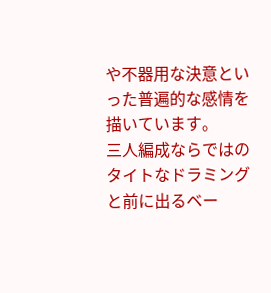や不器用な決意といった普遍的な感情を描いています。
三人編成ならではのタイトなドラミングと前に出るベー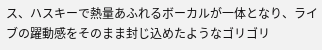ス、ハスキーで熱量あふれるボーカルが一体となり、ライブの躍動感をそのまま封じ込めたようなゴリゴリ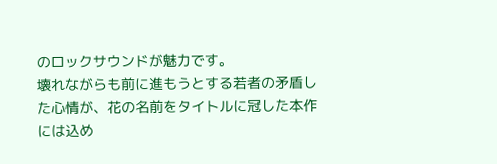のロックサウンドが魅力です。
壊れながらも前に進もうとする若者の矛盾した心情が、花の名前をタイトルに冠した本作には込め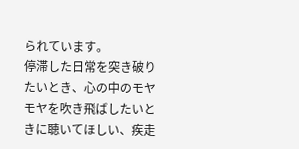られています。
停滞した日常を突き破りたいとき、心の中のモヤモヤを吹き飛ばしたいときに聴いてほしい、疾走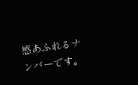感あふれるナンバーです。